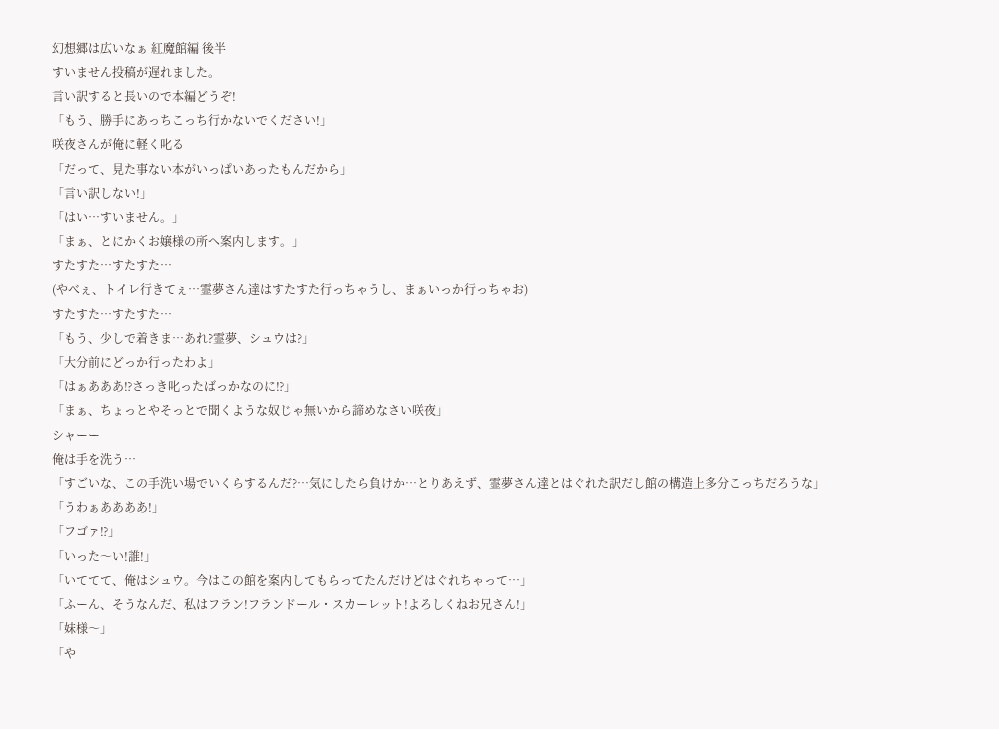幻想郷は広いなぁ 紅魔館編 後半
すいません投稿が遅れました。
言い訳すると長いので本編どうぞ!
「もう、勝手にあっちこっち行かないでください!」
咲夜さんが俺に軽く叱る
「だって、見た事ない本がいっぱいあったもんだから」
「言い訳しない!」
「はい…すいません。」
「まぁ、とにかくお嬢様の所へ案内します。」
すたすた…すたすた…
(やべぇ、トイレ行きてぇ…霊夢さん達はすたすた行っちゃうし、まぁいっか行っちゃお)
すたすた…すたすた…
「もう、少しで着きま…あれ?霊夢、シュウは?」
「大分前にどっか行ったわよ」
「はぁあああ⁉さっき叱ったばっかなのに⁉」
「まぁ、ちょっとやそっとで聞くような奴じゃ無いから諦めなさい咲夜」
シャーー
俺は手を洗う…
「すごいな、この手洗い場でいくらするんだ?…気にしたら負けか…とりあえず、霊夢さん達とはぐれた訳だし館の構造上多分こっちだろうな」
「うわぁああああ!」
「フゴァ⁉」
「いった〜い!誰!」
「いててて、俺はシュウ。今はこの館を案内してもらってたんだけどはぐれちゃって…」
「ふーん、そうなんだ、私はフラン!フランドール・スカーレット!よろしくねお兄さん!」
「妹様〜」
「や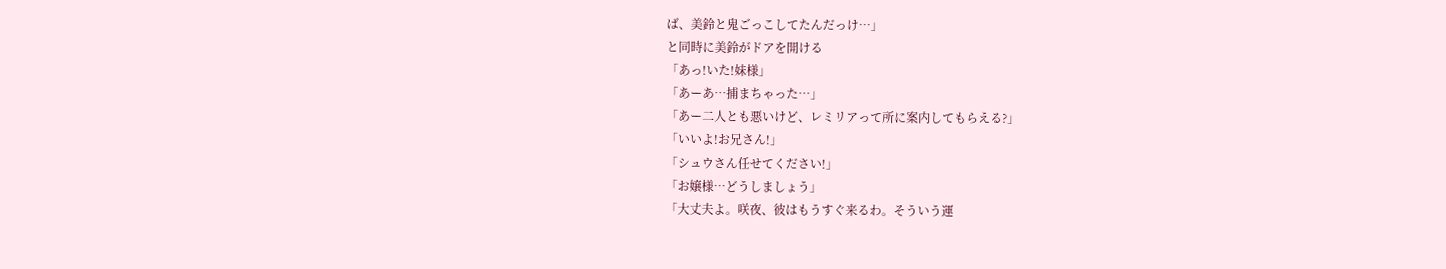ば、美鈴と鬼ごっこしてたんだっけ…」
と同時に美鈴がドアを開ける
「あっ!いた!妹様」
「あーあ…捕まちゃった…」
「あー二人とも悪いけど、レミリアって所に案内してもらえる?」
「いいよ!お兄さん!」
「シュウさん任せてください!」
「お嬢様…どうしましょう」
「大丈夫よ。咲夜、彼はもうすぐ来るわ。そういう運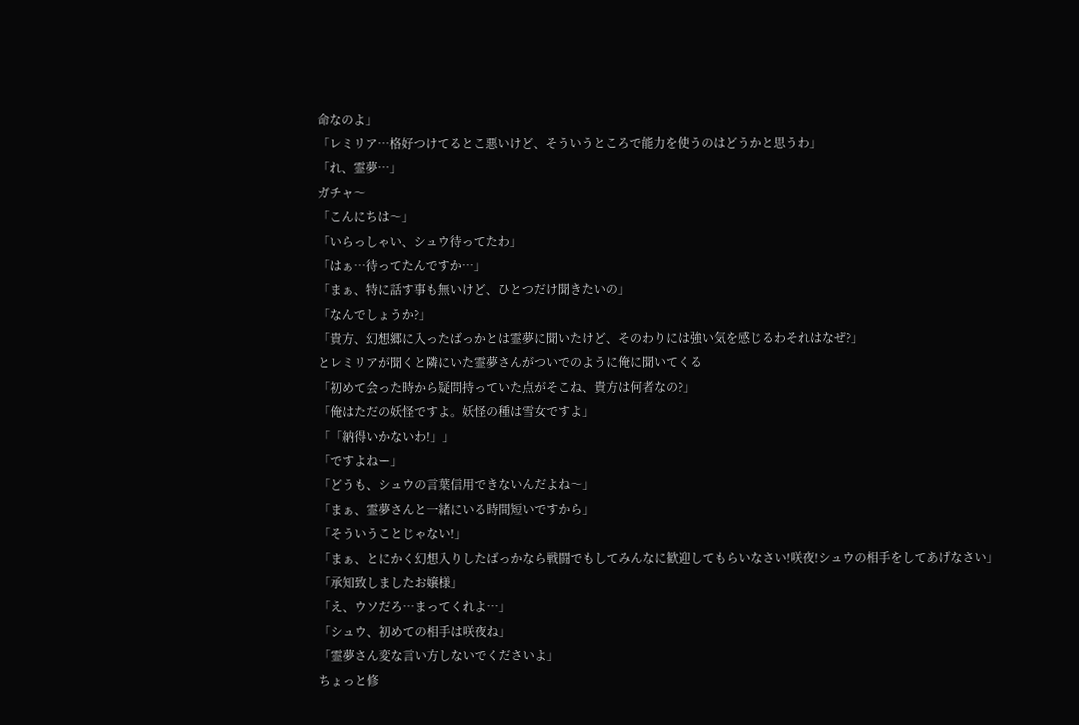命なのよ」
「レミリア…格好つけてるとこ悪いけど、そういうところで能力を使うのはどうかと思うわ」
「れ、霊夢…」
ガチャ〜
「こんにちは〜」
「いらっしゃい、シュウ待ってたわ」
「はぁ…待ってたんですか…」
「まぁ、特に話す事も無いけど、ひとつだけ聞きたいの」
「なんでしょうか?」
「貴方、幻想郷に入ったばっかとは霊夢に聞いたけど、そのわりには強い気を感じるわそれはなぜ?」
とレミリアが聞くと隣にいた霊夢さんがついでのように俺に聞いてくる
「初めて会った時から疑問持っていた点がそこね、貴方は何者なの?」
「俺はただの妖怪ですよ。妖怪の種は雪女ですよ」
「「納得いかないわ!」」
「ですよねー」
「どうも、シュウの言葉信用できないんだよね〜」
「まぁ、霊夢さんと一緒にいる時間短いですから」
「そういうことじゃない!」
「まぁ、とにかく幻想入りしたばっかなら戦闘でもしてみんなに歓迎してもらいなさい!咲夜!シュウの相手をしてあげなさい」
「承知致しましたお嬢様」
「え、ウソだろ…まってくれよ…」
「シュウ、初めての相手は咲夜ね」
「霊夢さん変な言い方しないでくださいよ」
ちょっと修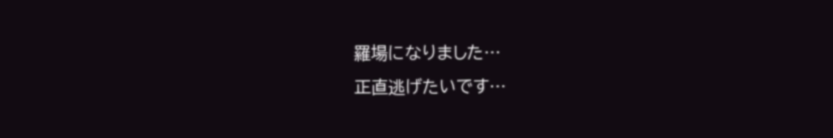羅場になりました…
正直逃げたいです…